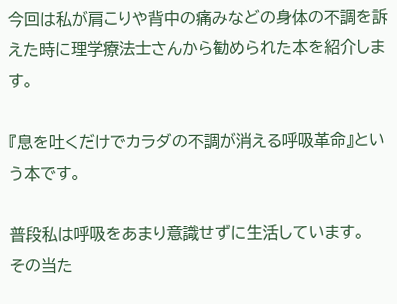今回は私が肩こりや背中の痛みなどの身体の不調を訴えた時に理学療法士さんから勧められた本を紹介します。

『息を吐くだけでカラダの不調が消える呼吸革命』という本です。

普段私は呼吸をあまり意識せずに生活しています。
その当た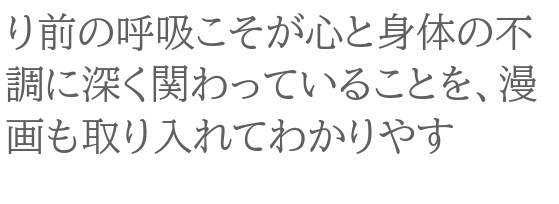り前の呼吸こそが心と身体の不調に深く関わっていることを、漫画も取り入れてわかりやす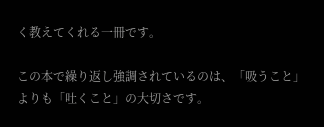く教えてくれる一冊です。

この本で繰り返し強調されているのは、「吸うこと」よりも「吐くこと」の大切さです。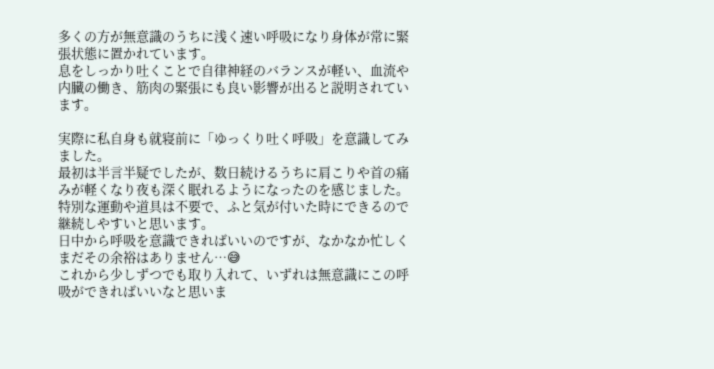多くの方が無意識のうちに浅く速い呼吸になり身体が常に緊張状態に置かれています。
息をしっかり吐くことで自律神経のバランスが軽い、血流や内臓の働き、筋肉の緊張にも良い影響が出ると説明されています。

実際に私自身も就寝前に「ゆっくり吐く呼吸」を意識してみました。
最初は半言半疑でしたが、数日続けるうちに肩こりや首の痛みが軽くなり夜も深く眠れるようになったのを感じました。
特別な運動や道具は不要で、ふと気が付いた時にできるので継続しやすいと思います。
日中から呼吸を意識できればいいのですが、なかなか忙しくまだその余裕はありません…😅
これから少しずつでも取り入れて、いずれは無意識にこの呼吸ができればいいなと思いま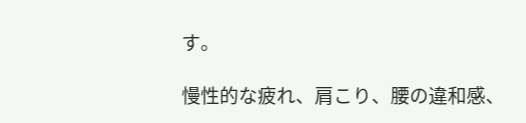す。

慢性的な疲れ、肩こり、腰の違和感、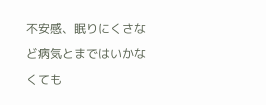不安感、眠りにくさなど病気とまではいかなくても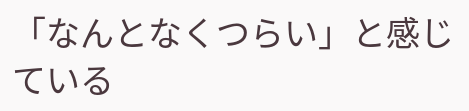「なんとなくつらい」と感じている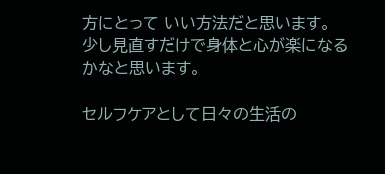方にとって いい方法だと思います。
少し見直すだけで身体と心が楽になるかなと思います。

セルフケアとして日々の生活の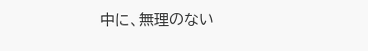中に、無理のない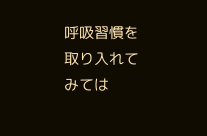呼吸習慣を取り入れてみては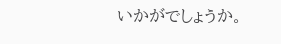いかがでしょうか。